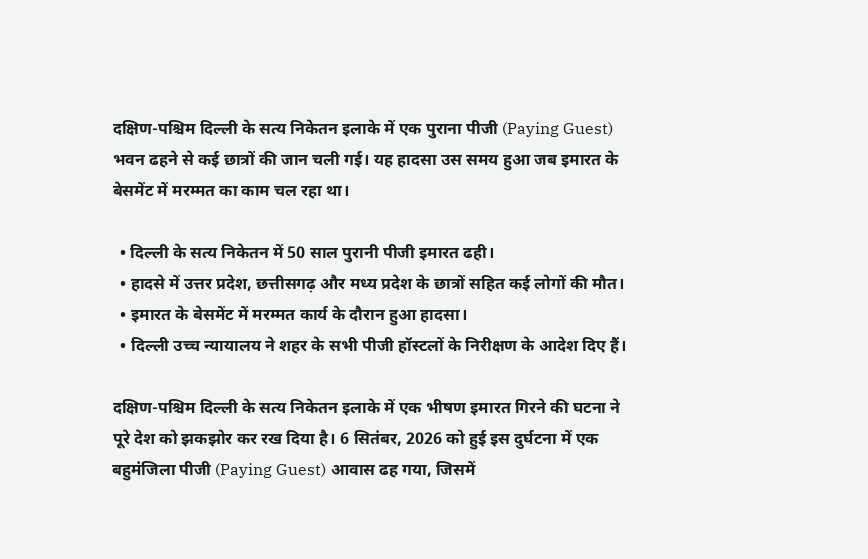दक्षिण-पश्चिम दिल्ली के सत्य निकेतन इलाके में एक पुराना पीजी (Paying Guest) भवन ढहने से कई छात्रों की जान चली गई। यह हादसा उस समय हुआ जब इमारत के बेसमेंट में मरम्मत का काम चल रहा था।

  • दिल्ली के सत्य निकेतन में 50 साल पुरानी पीजी इमारत ढही।
  • हादसे में उत्तर प्रदेश, छत्तीसगढ़ और मध्य प्रदेश के छात्रों सहित कई लोगों की मौत।
  • इमारत के बेसमेंट में मरम्मत कार्य के दौरान हुआ हादसा।
  • दिल्ली उच्च न्यायालय ने शहर के सभी पीजी हॉस्टलों के निरीक्षण के आदेश दिए हैं।

दक्षिण-पश्चिम दिल्ली के सत्य निकेतन इलाके में एक भीषण इमारत गिरने की घटना ने पूरे देश को झकझोर कर रख दिया है। 6 सितंबर, 2026 को हुई इस दुर्घटना में एक बहुमंजिला पीजी (Paying Guest) आवास ढह गया, जिसमें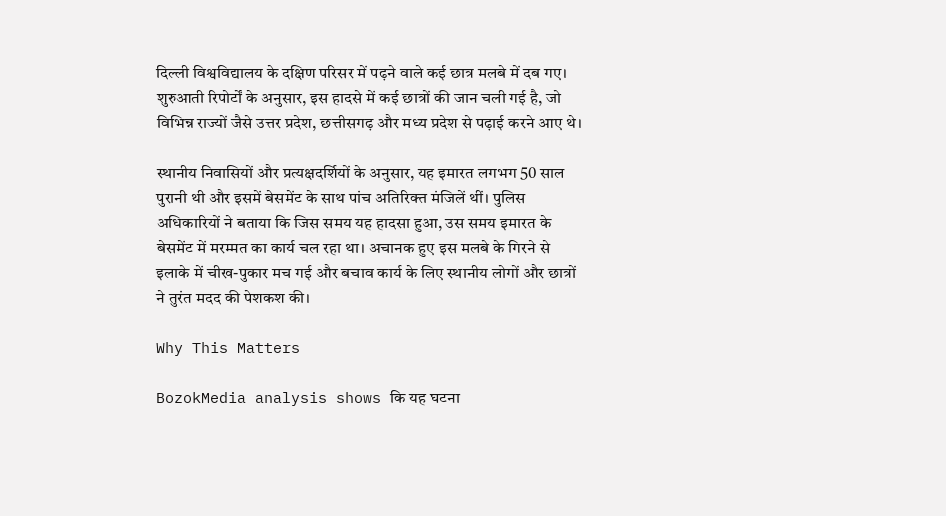दिल्ली विश्वविद्यालय के दक्षिण परिसर में पढ़ने वाले कई छात्र मलबे में दब गए। शुरुआती रिपोर्टों के अनुसार, इस हादसे में कई छात्रों की जान चली गई है, जो विभिन्न राज्यों जैसे उत्तर प्रदेश, छत्तीसगढ़ और मध्य प्रदेश से पढ़ाई करने आए थे।

स्थानीय निवासियों और प्रत्यक्षदर्शियों के अनुसार, यह इमारत लगभग 50 साल पुरानी थी और इसमें बेसमेंट के साथ पांच अतिरिक्त मंजिलें थीं। पुलिस अधिकारियों ने बताया कि जिस समय यह हादसा हुआ, उस समय इमारत के बेसमेंट में मरम्मत का कार्य चल रहा था। अचानक हुए इस मलबे के गिरने से इलाके में चीख-पुकार मच गई और बचाव कार्य के लिए स्थानीय लोगों और छात्रों ने तुरंत मदद की पेशकश की।

Why This Matters

BozokMedia analysis shows कि यह घटना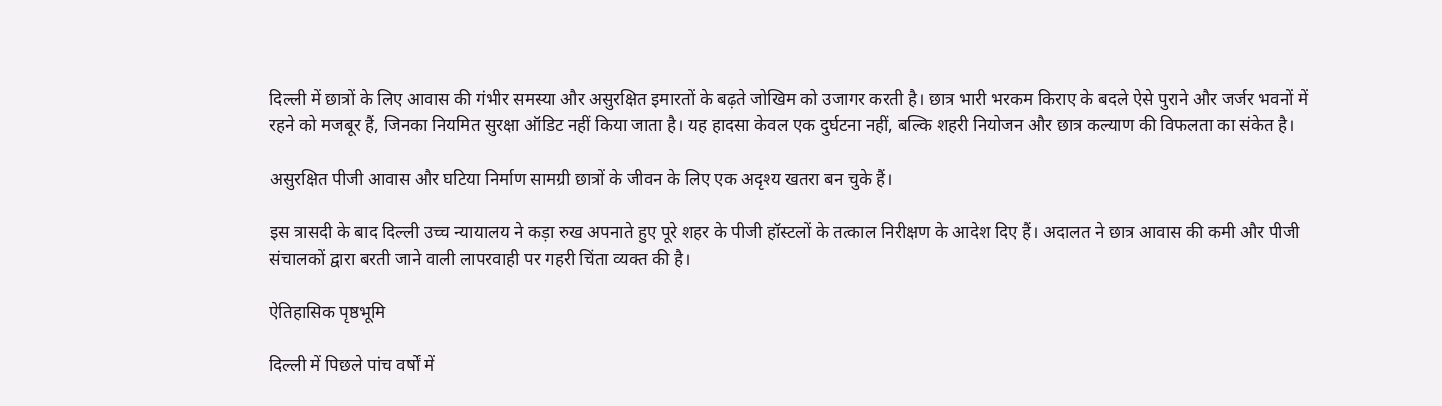दिल्ली में छात्रों के लिए आवास की गंभीर समस्या और असुरक्षित इमारतों के बढ़ते जोखिम को उजागर करती है। छात्र भारी भरकम किराए के बदले ऐसे पुराने और जर्जर भवनों में रहने को मजबूर हैं, जिनका नियमित सुरक्षा ऑडिट नहीं किया जाता है। यह हादसा केवल एक दुर्घटना नहीं, बल्कि शहरी नियोजन और छात्र कल्याण की विफलता का संकेत है।

असुरक्षित पीजी आवास और घटिया निर्माण सामग्री छात्रों के जीवन के लिए एक अदृश्य खतरा बन चुके हैं।

इस त्रासदी के बाद दिल्ली उच्च न्यायालय ने कड़ा रुख अपनाते हुए पूरे शहर के पीजी हॉस्टलों के तत्काल निरीक्षण के आदेश दिए हैं। अदालत ने छात्र आवास की कमी और पीजी संचालकों द्वारा बरती जाने वाली लापरवाही पर गहरी चिंता व्यक्त की है।

ऐतिहासिक पृष्ठभूमि

दिल्ली में पिछले पांच वर्षों में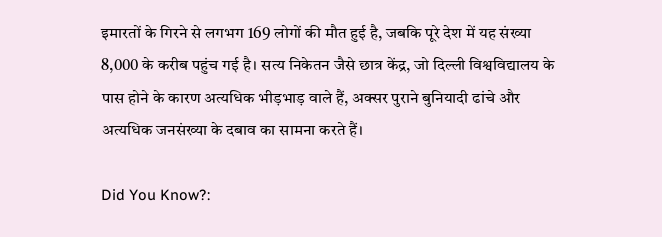इमारतों के गिरने से लगभग 169 लोगों की मौत हुई है, जबकि पूरे देश में यह संख्या 8,000 के करीब पहुंच गई है। सत्य निकेतन जैसे छात्र केंद्र, जो दिल्ली विश्वविद्यालय के पास होने के कारण अत्यधिक भीड़भाड़ वाले हैं, अक्सर पुराने बुनियादी ढांचे और अत्यधिक जनसंख्या के दबाव का सामना करते हैं।

Did You Know?: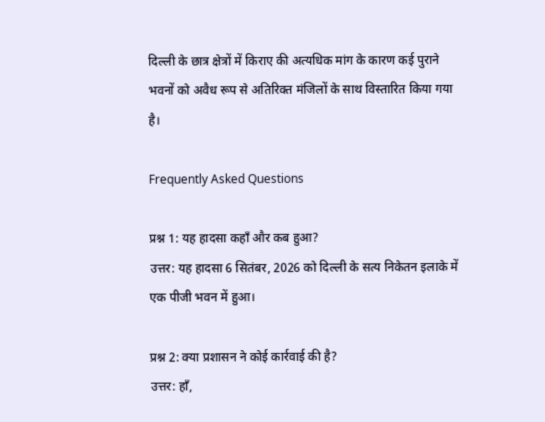दिल्ली के छात्र क्षेत्रों में किराए की अत्यधिक मांग के कारण कई पुराने भवनों को अवैध रूप से अतिरिक्त मंजिलों के साथ विस्तारित किया गया है।

Frequently Asked Questions

प्रश्न 1: यह हादसा कहाँ और कब हुआ?
उत्तर: यह हादसा 6 सितंबर, 2026 को दिल्ली के सत्य निकेतन इलाके में एक पीजी भवन में हुआ।

प्रश्न 2: क्या प्रशासन ने कोई कार्रवाई की है?
उत्तर: हाँ,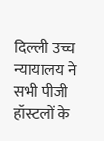दिल्ली उच्च न्यायालय ने सभी पीजी हॉस्टलों के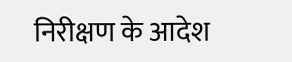निरीक्षण के आदेश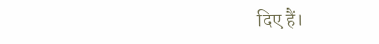दिए हैं।